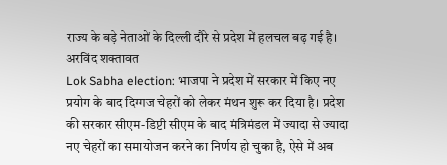राज्य के बड़े नेताओं के दिल्ली दौरे से प्रदेश में हलचल बढ़ गई है।
अरविंद शक्तावत
Lok Sabha election: भाजपा ने प्रदेश में सरकार में किए नए प्रयोग के बाद दिग्गज चेहरों को लेकर मंथन शुरू कर दिया है। प्रदेश की सरकार सीएम-डिप्टी सीएम के बाद मंत्रिमंडल में ज्यादा से ज्यादा नए चेहरों का समायोजन करने का निर्णय हो चुका है, ऐसे में अब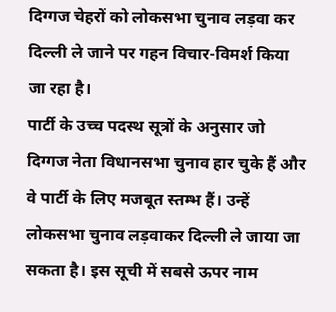दिग्गज चेहरों को लोकसभा चुनाव लड़वा कर दिल्ली ले जाने पर गहन विचार-विमर्श किया जा रहा है।
पार्टी के उच्च पदस्थ सूत्रों के अनुसार जो दिग्गज नेता विधानसभा चुनाव हार चुके हैं और वे पार्टी के लिए मजबूत स्तम्भ हैं। उन्हें लोकसभा चुनाव लड़वाकर दिल्ली ले जाया जा सकता है। इस सूची में सबसे ऊपर नाम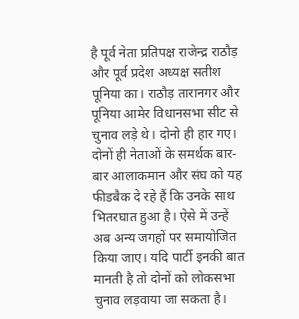है पूर्व नेता प्रतिपक्ष राजेन्द्र राठौड़ और पूर्व प्रदेश अध्यक्ष सतीश पूनिया का। राठौड़ तारानगर और पूनिया आमेर विधानसभा सीट से चुनाव लड़े थे। दोनो ही हार गए। दोनों ही नेताओं के समर्थक बार-बार आलाकमान और संघ को यह फीडबैक दे रहे हैं कि उनके साथ भितरघात हुआ है। ऐसे में उन्हें अब अन्य जगहों पर समायोजित किया जाए। यदि पार्टी इनकी बात मानती है तो दोनों को लोकसभा चुनाव लड़वाया जा सकता है।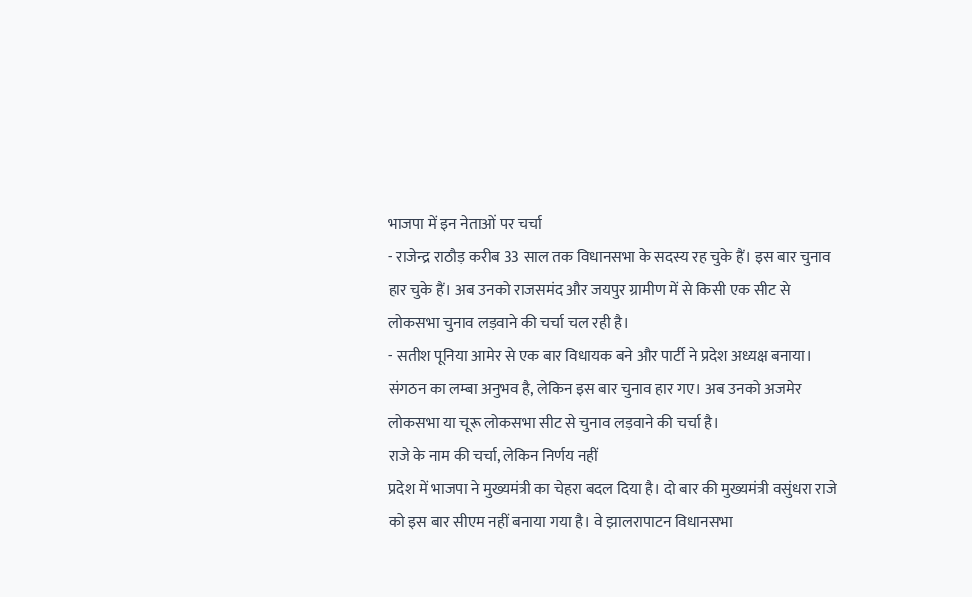भाजपा में इन नेताओं पर चर्चा
- राजेन्द्र राठौड़ करीब 33 साल तक विधानसभा के सदस्य रह चुके हैं। इस बार चुनाव हार चुके हैं। अब उनको राजसमंद और जयपुर ग्रामीण में से किसी एक सीट से लोकसभा चुनाव लड़वाने की चर्चा चल रही है।
- सतीश पूनिया आमेर से एक बार विधायक बने और पार्टी ने प्रदेश अध्यक्ष बनाया। संगठन का लम्बा अनुभव है, लेकिन इस बार चुनाव हार गए। अब उनको अजमेर लोकसभा या चूरू लोकसभा सीट से चुनाव लड़वाने की चर्चा है।
राजे के नाम की चर्चा, लेकिन निर्णय नहीं
प्रदेश में भाजपा ने मुख्यमंत्री का चेहरा बदल दिया है। दो बार की मुख्यमंत्री वसुंधरा राजे को इस बार सीएम नहीं बनाया गया है। वे झालरापाटन विधानसभा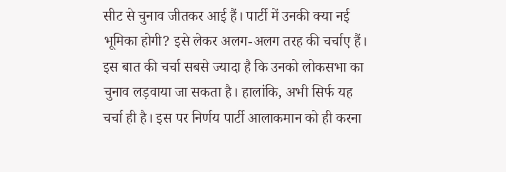सीट से चुनाव जीतकर आई हैं। पार्टी में उनकी क्या नई भूमिका होगी? इसे लेकर अलग-अलग तरह की चर्चाए हैं। इस बात की चर्चा सबसे ज्यादा है कि उनको लोकसभा का चुनाव लड़वाया जा सकता है। हालांकि, अभी सिर्फ यह चर्चा ही है। इस पर निर्णय पार्टी आलाकमान को ही करना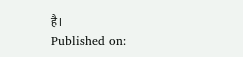है।
Published on: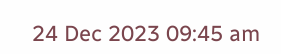24 Dec 2023 09:45 am